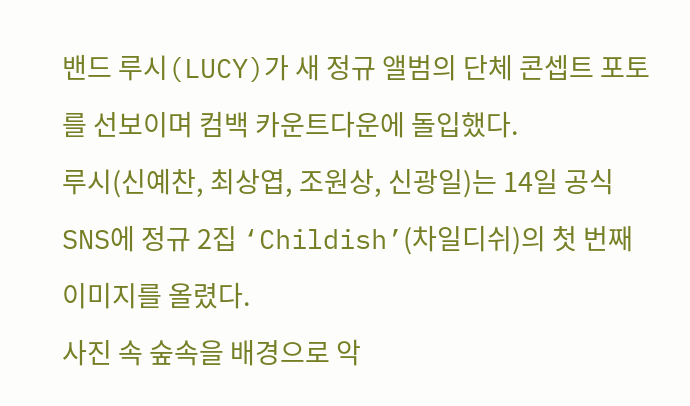밴드 루시(LUCY)가 새 정규 앨범의 단체 콘셉트 포토를 선보이며 컴백 카운트다운에 돌입했다.
루시(신예찬, 최상엽, 조원상, 신광일)는 14일 공식 SNS에 정규 2집 ‘Childish’(차일디쉬)의 첫 번째 이미지를 올렸다.
사진 속 숲속을 배경으로 악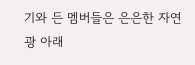기와 든 멤버들은 은은한 자연광 아래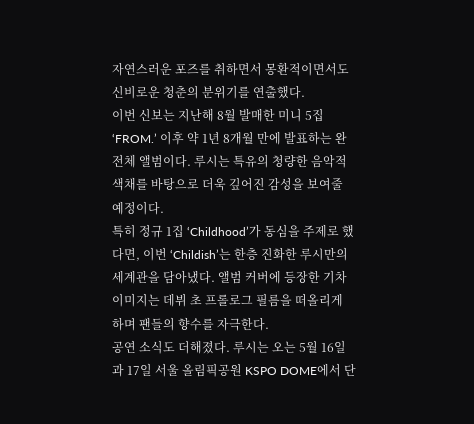자연스러운 포즈를 취하면서 몽환적이면서도 신비로운 청춘의 분위기를 연출했다.
이번 신보는 지난해 8월 발매한 미니 5집 ‘FROM.’ 이후 약 1년 8개월 만에 발표하는 완전체 앨범이다. 루시는 특유의 청량한 음악적 색채를 바탕으로 더욱 깊어진 감성을 보여줄 예정이다.
특히 정규 1집 ‘Childhood’가 동심을 주제로 했다면, 이번 ‘Childish’는 한층 진화한 루시만의 세계관을 담아냈다. 앨범 커버에 등장한 기차 이미지는 데뷔 초 프롤로그 필름을 떠올리게 하며 팬들의 향수를 자극한다.
공연 소식도 더해졌다. 루시는 오는 5월 16일과 17일 서울 올림픽공원 KSPO DOME에서 단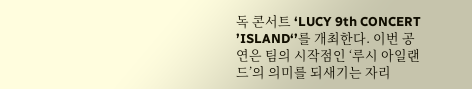독 콘서트 ‘LUCY 9th CONCERT ’ISLAND‘’를 개최한다. 이번 공연은 팀의 시작점인 ‘루시 아일랜드’의 의미를 되새기는 자리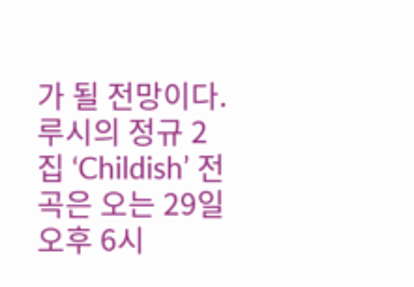가 될 전망이다.
루시의 정규 2집 ‘Childish’ 전곡은 오는 29일 오후 6시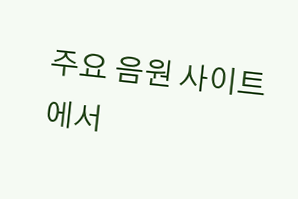주요 음원 사이트에서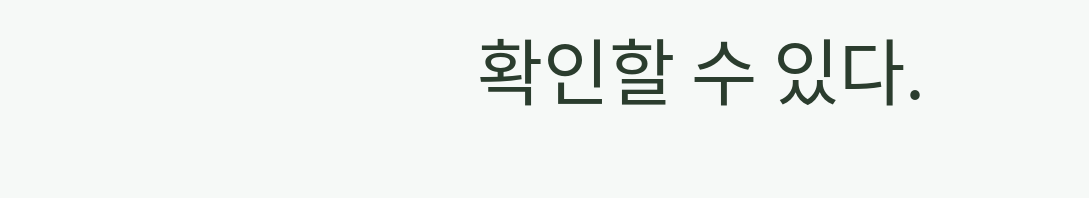확인할 수 있다.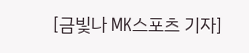[금빛나 MK스포츠 기자]